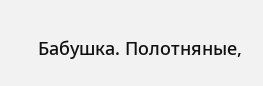Бабушка. Полотняные,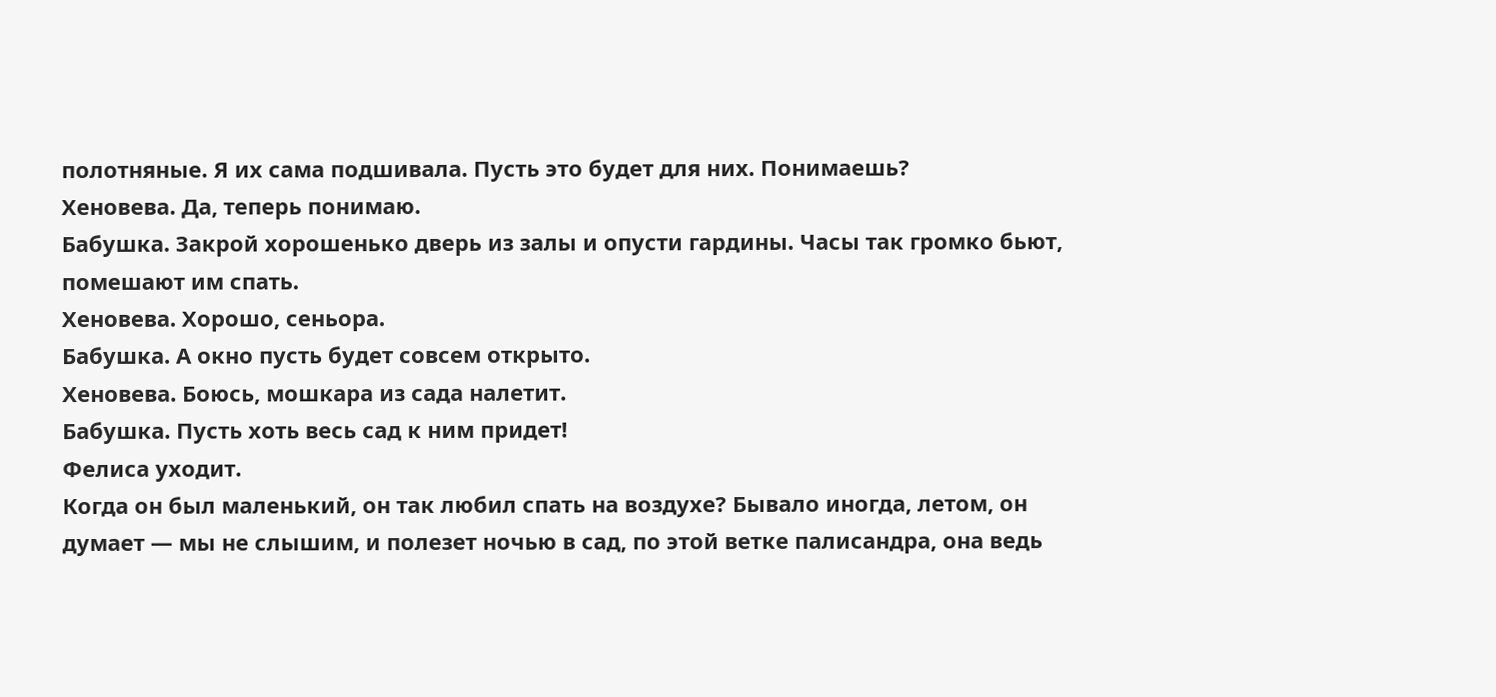полотняные. Я их сама подшивала. Пусть это будет для них. Понимаешь?
Хеновева. Да, теперь понимаю.
Бабушка. Закрой хорошенько дверь из залы и опусти гардины. Часы так громко бьют, помешают им спать.
Хеновева. Хорошо, сеньора.
Бабушка. А окно пусть будет совсем открыто.
Хеновева. Боюсь, мошкара из сада налетит.
Бабушка. Пусть хоть весь сад к ним придет!
Фелиса уходит.
Когда он был маленький, он так любил спать на воздухе? Бывало иногда, летом, он думает — мы не слышим, и полезет ночью в сад, по этой ветке палисандра, она ведь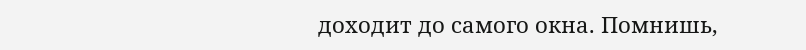доходит до самого окна. Помнишь,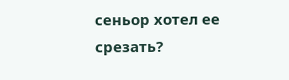сеньор хотел ее срезать?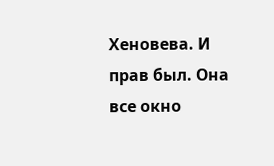Хеновева. И прав был. Она все окно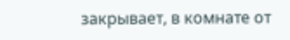закрывает, в комнате от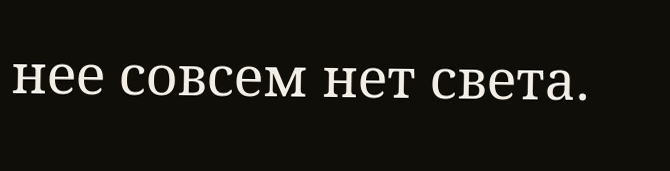нее совсем нет света.